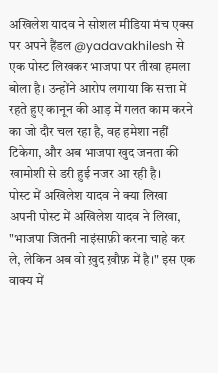अखिलेश यादव ने सोशल मीडिया मंच एक्स पर अपने हैंडल @yadavakhilesh से एक पोस्ट लिखकर भाजपा पर तीखा हमला बोला है। उन्होंने आरोप लगाया कि सत्ता में रहते हुए कानून की आड़ में गलत काम करने का जो दौर चल रहा है, वह हमेशा नहीं टिकेगा, और अब भाजपा खुद जनता की खामोशी से डरी हुई नजर आ रही है।
पोस्ट में अखिलेश यादव ने क्या लिखा
अपनी पोस्ट में अखिलेश यादव ने लिखा, "भाजपा जितनी नाइंसाफ़ी करना चाहे कर ले, लेकिन अब वो ख़ुद ख़ौफ़ में है।" इस एक वाक्य में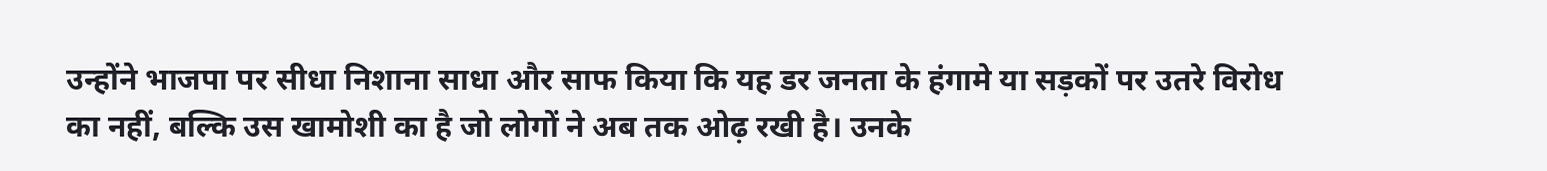उन्होंने भाजपा पर सीधा निशाना साधा और साफ किया कि यह डर जनता के हंगामे या सड़कों पर उतरे विरोध का नहीं, बल्कि उस खामोशी का है जो लोगों ने अब तक ओढ़ रखी है। उनके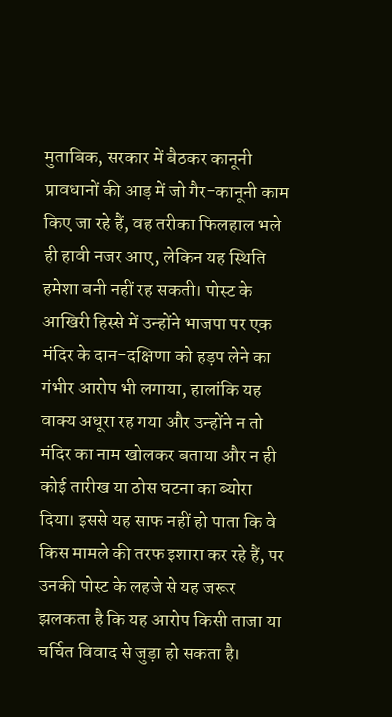मुताबिक, सरकार में बैठकर कानूनी प्रावधानों की आड़ में जो गैर-कानूनी काम किए जा रहे हैं, वह तरीका फिलहाल भले ही हावी नजर आए, लेकिन यह स्थिति हमेशा बनी नहीं रह सकती। पोस्ट के आखिरी हिस्से में उन्होंने भाजपा पर एक मंदिर के दान-दक्षिणा को हड़प लेने का गंभीर आरोप भी लगाया, हालांकि यह वाक्य अधूरा रह गया और उन्होंने न तो मंदिर का नाम खोलकर बताया और न ही कोई तारीख या ठोस घटना का ब्योरा दिया। इससे यह साफ नहीं हो पाता कि वे किस मामले की तरफ इशारा कर रहे हैं, पर उनकी पोस्ट के लहजे से यह जरूर झलकता है कि यह आरोप किसी ताजा या चर्चित विवाद से जुड़ा हो सकता है।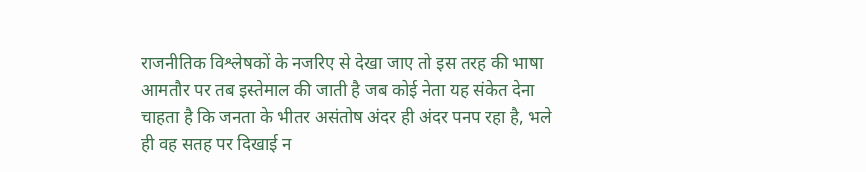राजनीतिक विश्लेषकों के नजरिए से देखा जाए तो इस तरह की भाषा आमतौर पर तब इस्तेमाल की जाती है जब कोई नेता यह संकेत देना चाहता है कि जनता के भीतर असंतोष अंदर ही अंदर पनप रहा है, भले ही वह सतह पर दिखाई न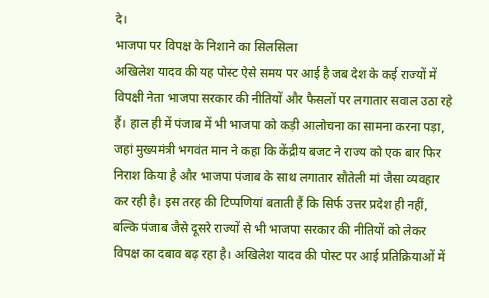दे।
भाजपा पर विपक्ष के निशाने का सिलसिला
अखिलेश यादव की यह पोस्ट ऐसे समय पर आई है जब देश के कई राज्यों में विपक्षी नेता भाजपा सरकार की नीतियों और फैसलों पर लगातार सवाल उठा रहे हैं। हाल ही में पंजाब में भी भाजपा को कड़ी आलोचना का सामना करना पड़ा, जहां मुख्यमंत्री भगवंत मान ने कहा कि केंद्रीय बजट ने राज्य को एक बार फिर निराश किया है और भाजपा पंजाब के साथ लगातार सौतेली मां जैसा व्यवहार कर रही है। इस तरह की टिप्पणियां बताती हैं कि सिर्फ उत्तर प्रदेश ही नहीं, बल्कि पंजाब जैसे दूसरे राज्यों से भी भाजपा सरकार की नीतियों को लेकर विपक्ष का दबाव बढ़ रहा है। अखिलेश यादव की पोस्ट पर आई प्रतिक्रियाओं में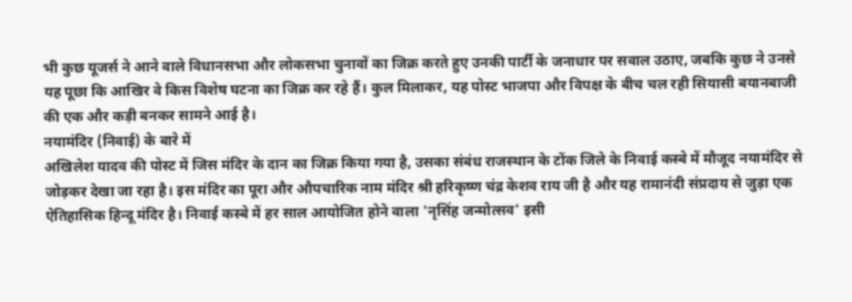भी कुछ यूजर्स ने आने वाले विधानसभा और लोकसभा चुनावों का जिक्र करते हुए उनकी पार्टी के जनाधार पर सवाल उठाए, जबकि कुछ ने उनसे यह पूछा कि आखिर वे किस विशेष घटना का जिक्र कर रहे हैं। कुल मिलाकर, यह पोस्ट भाजपा और विपक्ष के बीच चल रही सियासी बयानबाजी की एक और कड़ी बनकर सामने आई है।
नयामंदिर (निवाई) के बारे में
अखिलेश यादव की पोस्ट में जिस मंदिर के दान का जिक्र किया गया है, उसका संबंध राजस्थान के टोंक जिले के निवाई कस्बे में मौजूद नयामंदिर से जोड़कर देखा जा रहा है। इस मंदिर का पूरा और औपचारिक नाम मंदिर श्री हरिकृष्ण चंद्र केशव राय जी है और यह रामानंदी संप्रदाय से जुड़ा एक ऐतिहासिक हिन्दू मंदिर है। निवाई कस्बे में हर साल आयोजित होने वाला 'नृसिंह जन्मोत्सव' इसी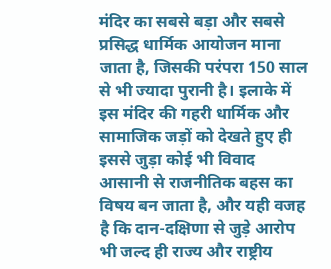मंदिर का सबसे बड़ा और सबसे प्रसिद्ध धार्मिक आयोजन माना जाता है, जिसकी परंपरा 150 साल से भी ज्यादा पुरानी है। इलाके में इस मंदिर की गहरी धार्मिक और सामाजिक जड़ों को देखते हुए ही इससे जुड़ा कोई भी विवाद आसानी से राजनीतिक बहस का विषय बन जाता है, और यही वजह है कि दान-दक्षिणा से जुड़े आरोप भी जल्द ही राज्य और राष्ट्रीय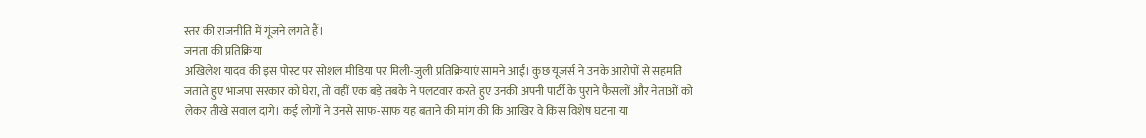स्तर की राजनीति में गूंजने लगते हैं।
जनता की प्रतिक्रिया
अखिलेश यादव की इस पोस्ट पर सोशल मीडिया पर मिली-जुली प्रतिक्रियाएं सामने आईं। कुछ यूजर्स ने उनके आरोपों से सहमति जताते हुए भाजपा सरकार को घेरा, तो वहीं एक बड़े तबके ने पलटवार करते हुए उनकी अपनी पार्टी के पुराने फैसलों और नेताओं को लेकर तीखे सवाल दागे। कई लोगों ने उनसे साफ-साफ यह बताने की मांग की कि आखिर वे किस विशेष घटना या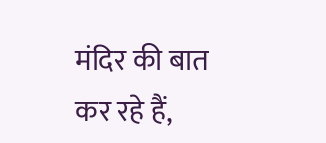मंदिर की बात कर रहे हैं,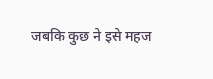जबकि कुछ ने इसे महज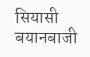सियासी बयानबाजी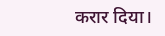करार दिया।